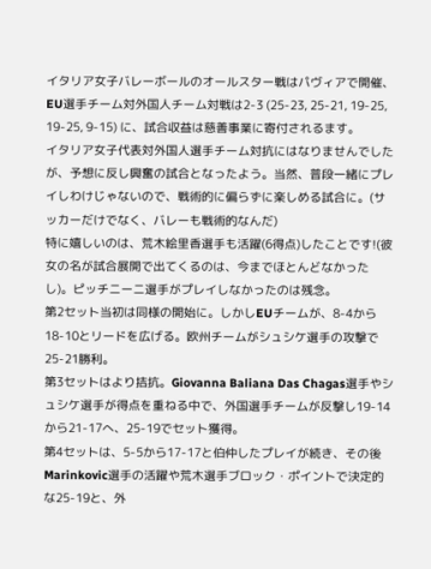イタリア女子バレーボールのオールスター戦はパヴィアで開催、EU選手チーム対外国人チーム対戦は2-3 (25-23, 25-21, 19-25, 19-25, 9-15) に、試合収益は慈善事業に寄付されるます。
イタリア女子代表対外国人選手チーム対抗にはなりませんでしたが、予想に反し興奮の試合となったよう。当然、普段一緒にプレイしわけじゃないので、戦術的に偏らずに楽しめる試合に。(サッカーだけでなく、バレーも戦術的なんだ)
特に嬉しいのは、荒木絵里香選手も活躍(6得点)したことです!(彼女の名が試合展開で出てくるのは、今までほとんどなかったし)。ピッチニーニ選手がプレイしなかったのは残念。
第2セット当初は同様の開始に。しかしEUチームが、8-4から18-10とリードを広げる。欧州チームがシュシケ選手の攻撃で25-21勝利。
第3セットはより拮抗。Giovanna Baliana Das Chagas選手やシュシケ選手が得点を重ねる中で、外国選手チームが反撃し19-14から21-17へ、25-19でセット獲得。
第4セットは、5-5から17-17と伯仲したプレイが続き、その後Marinkovic選手の活躍や荒木選手ブロック・ポイントで決定的な25-19と、外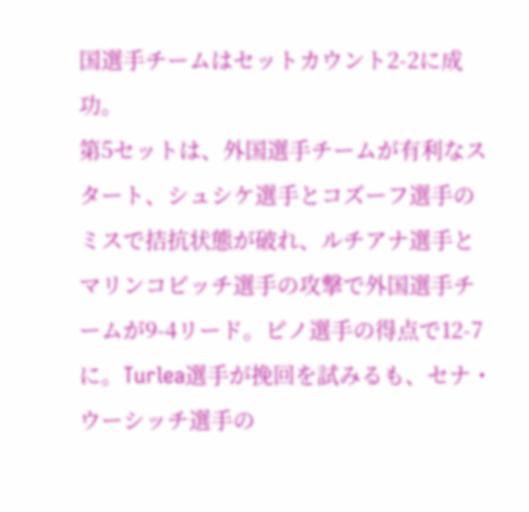国選手チームはセットカウント2-2に成功。
第5セットは、外国選手チームが有利なスタート、シュシケ選手とコズーフ選手のミスで拮抗状態が破れ、ルチアナ選手とマリンコビッチ選手の攻撃で外国選手チームが9-4リード。ピノ選手の得点で12-7に。Turlea選手が挽回を試みるも、セナ・ウーシッチ選手の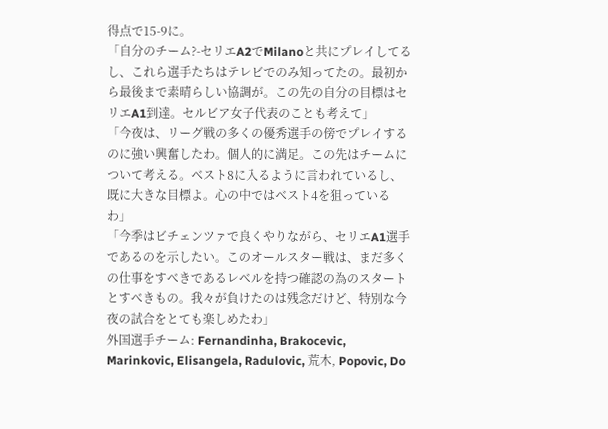得点で15-9に。
「自分のチーム?-セリエA2でMilanoと共にプレイしてるし、これら選手たちはテレビでのみ知ってたの。最初から最後まで素晴らしい協調が。この先の自分の目標はセリエA1到達。セルビア女子代表のことも考えて」
「今夜は、リーグ戦の多くの優秀選手の傍でプレイするのに強い興奮したわ。個人的に満足。この先はチームについて考える。ベスト8に入るように言われているし、既に大きな目標よ。心の中ではベスト4を狙っているわ」
「今季はビチェンツァで良くやりながら、セリエA1選手であるのを示したい。このオールスター戦は、まだ多くの仕事をすべきであるレベルを持つ確認の為のスタートとすべきもの。我々が負けたのは残念だけど、特別な今夜の試合をとても楽しめたわ」
外国選手チーム: Fernandinha, Brakocevic, Marinkovic, Elisangela, Radulovic, 荒木, Popovic, Do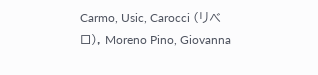Carmo, Usic, Carocci (リべロ), Moreno Pino, Giovanna